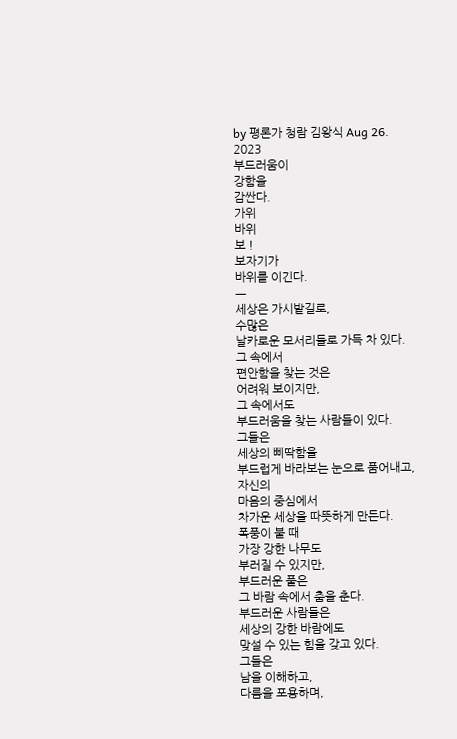by 평론가 청람 김왕식 Aug 26. 2023
부드러움이
강함을
감싼다.
가위
바위
보 !
보자기가
바위를 이긴다.
ㅡ
세상은 가시밭길로,
수많은
날카로운 모서리들로 가득 차 있다.
그 속에서
편안함을 찾는 것은
어려워 보이지만,
그 속에서도
부드러움을 찾는 사람들이 있다.
그들은
세상의 삐딱함을
부드럽게 바라보는 눈으로 품어내고,
자신의
마음의 중심에서
차가운 세상을 따뜻하게 만든다.
폭풍이 불 때
가장 강한 나무도
부러질 수 있지만,
부드러운 풀은
그 바람 속에서 춤을 춘다.
부드러운 사람들은
세상의 강한 바람에도
맞설 수 있는 힘을 갖고 있다.
그들은
남을 이해하고,
다름을 포용하며,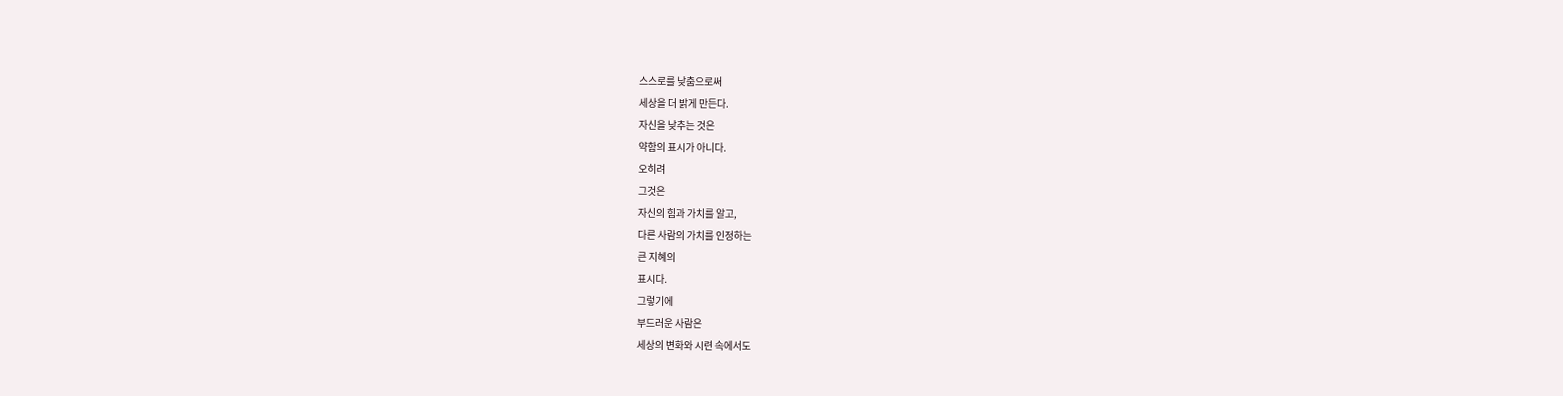스스로를 낮춤으로써
세상을 더 밝게 만든다.
자신을 낮추는 것은
약함의 표시가 아니다.
오히려
그것은
자신의 힘과 가치를 알고,
다른 사람의 가치를 인정하는
큰 지혜의
표시다.
그렇기에
부드러운 사람은
세상의 변화와 시련 속에서도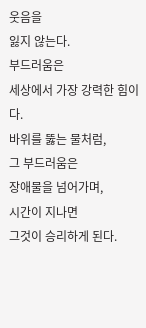웃음을
잃지 않는다.
부드러움은
세상에서 가장 강력한 힘이다.
바위를 뚫는 물처럼,
그 부드러움은
장애물을 넘어가며,
시간이 지나면
그것이 승리하게 된다.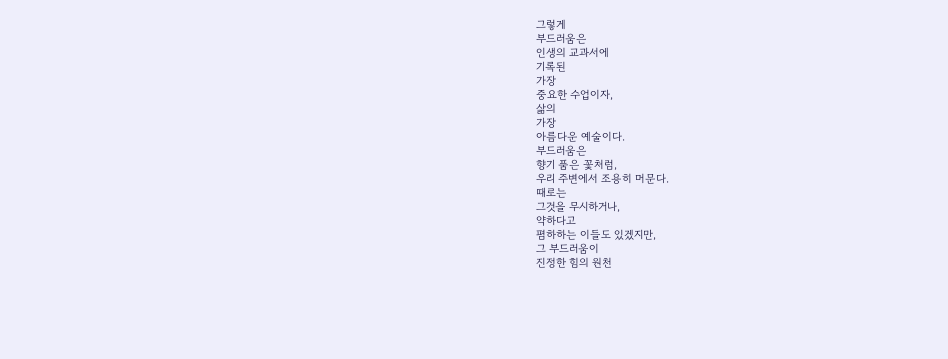그렇게
부드러움은
인생의 교과서에
기록된
가장
중요한 수업이자,
삶의
가장
아름다운 예술이다.
부드러움은
향기 품은 꽃처럼,
우리 주변에서 조용히 머문다.
때로는
그것을 무시하거나,
약하다고
폄하하는 이들도 있겠지만,
그 부드러움이
진정한 힘의 원천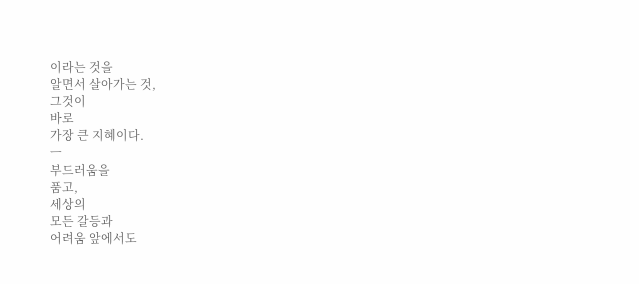이라는 것을
알면서 살아가는 것,
그것이
바로
가장 큰 지혜이다.
ㅡ
부드러움을
품고,
세상의
모든 갈등과
어려움 앞에서도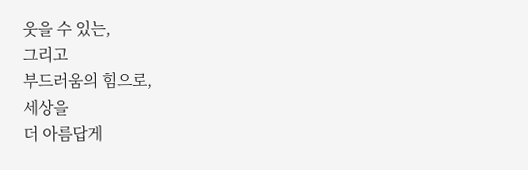웃을 수 있는,
그리고
부드러움의 힘으로,
세상을
더 아름답게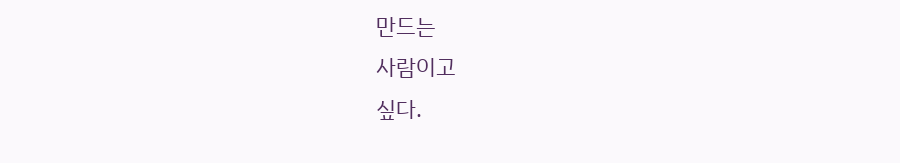만드는
사람이고
싶다.